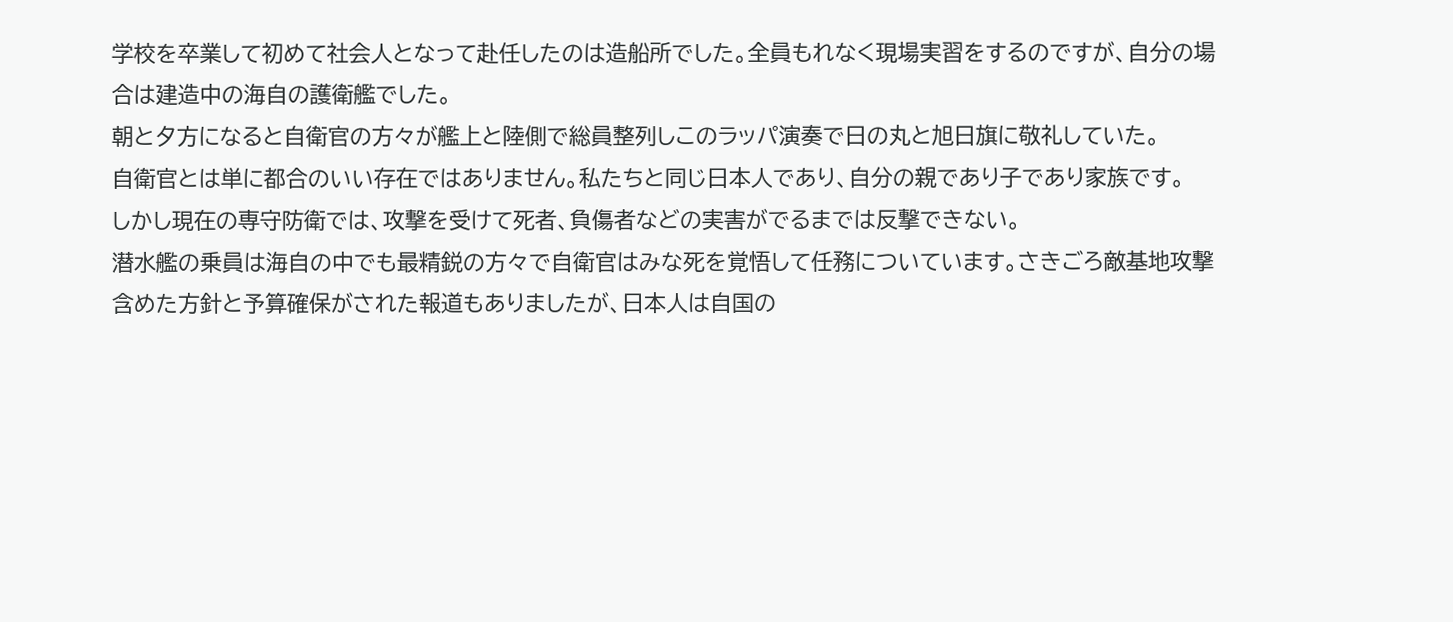学校を卒業して初めて社会人となって赴任したのは造船所でした。全員もれなく現場実習をするのですが、自分の場合は建造中の海自の護衛艦でした。
朝と夕方になると自衛官の方々が艦上と陸側で総員整列しこのラッパ演奏で日の丸と旭日旗に敬礼していた。
自衛官とは単に都合のいい存在ではありません。私たちと同じ日本人であり、自分の親であり子であり家族です。
しかし現在の専守防衛では、攻撃を受けて死者、負傷者などの実害がでるまでは反撃できない。
潜水艦の乗員は海自の中でも最精鋭の方々で自衛官はみな死を覚悟して任務についています。さきごろ敵基地攻撃含めた方針と予算確保がされた報道もありましたが、日本人は自国の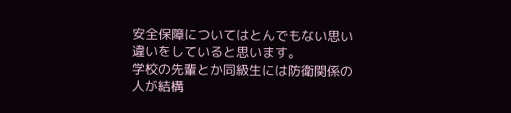安全保障についてはとんでもない思い違いをしていると思います。
学校の先輩とか同級生には防衛関係の人が結構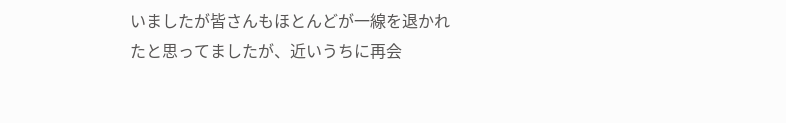いましたが皆さんもほとんどが一線を退かれたと思ってましたが、近いうちに再会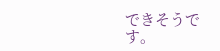できそうです。